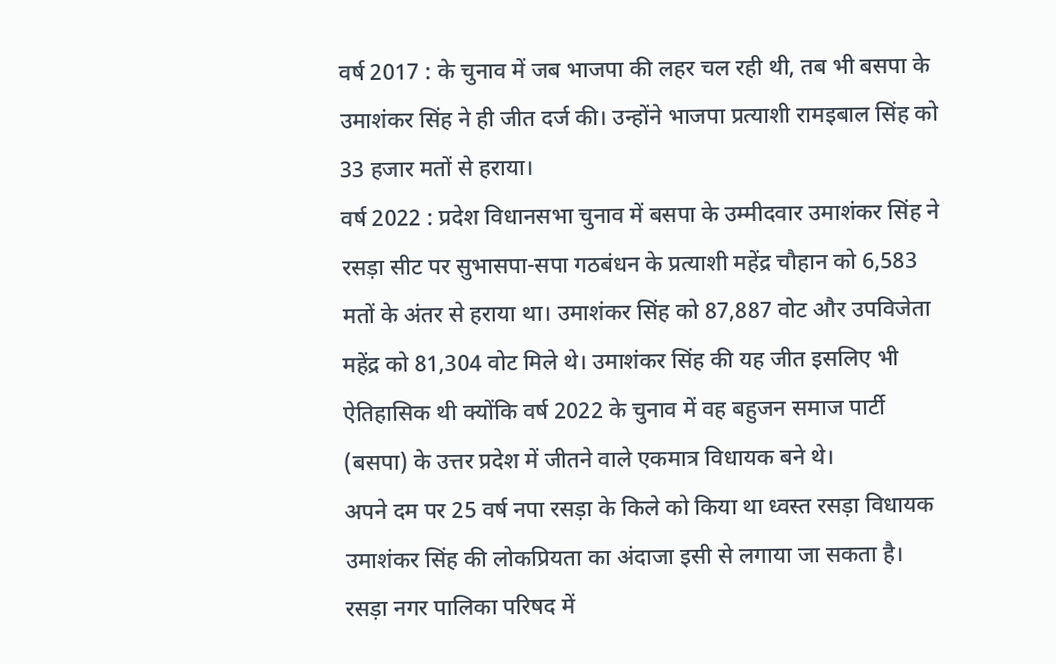वर्ष 2017 : के चुनाव में जब भाजपा की लहर चल रही थी, तब भी बसपा के उमाशंकर सिंह ने ही जीत दर्ज की। उन्होंने भाजपा प्रत्याशी रामइबाल सिंह को 33 हजार मतों से हराया।
वर्ष 2022 : प्रदेश विधानसभा चुनाव में बसपा के उम्मीदवार उमाशंकर सिंह ने रसड़ा सीट पर सुभासपा-सपा गठबंधन के प्रत्याशी महेंद्र चौहान को 6,583 मतों के अंतर से हराया था। उमाशंकर सिंह को 87,887 वोट और उपविजेता महेंद्र को 81,304 वोट मिले थे। उमाशंकर सिंह की यह जीत इसलिए भी ऐतिहासिक थी क्योंकि वर्ष 2022 के चुनाव में वह बहुजन समाज पार्टी (बसपा) के उत्तर प्रदेश में जीतने वाले एकमात्र विधायक बने थे।
अपने दम पर 25 वर्ष नपा रसड़ा के किले को किया था ध्वस्त रसड़ा विधायक उमाशंकर सिंह की लोकप्रियता का अंदाजा इसी से लगाया जा सकता है। रसड़ा नगर पालिका परिषद में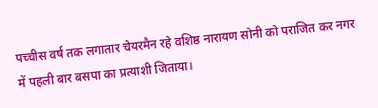पच्चीस वर्ष तक लगातार चेयरमैन रहे वशिष्ठ नारायण सोनी को पराजित कर नगर में पहली बार बसपा का प्रत्याशी जिताया।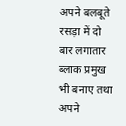अपने बलबूते रसड़ा में दो बार लगातार ब्लाक प्रमुख भी बनाए तथा अपने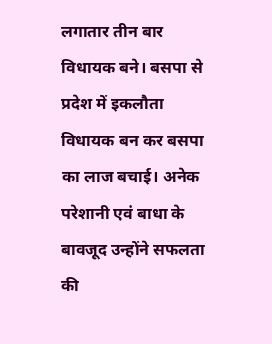लगातार तीन बार विधायक बने। बसपा से प्रदेश में इकलौता विधायक बन कर बसपा का लाज बचाई। अनेक परेशानी एवं बाधा के बावजूद उन्होंने सफलता की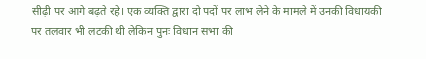सीढ़ी पर आगे बढ़ते रहे। एक व्यक्ति द्वारा दो पदों पर लाभ लेने के मामले में उनकी विधायकी पर तलवार भी लटकी थी लेकिन पुनः विधान सभा की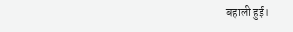बहाली हुई।